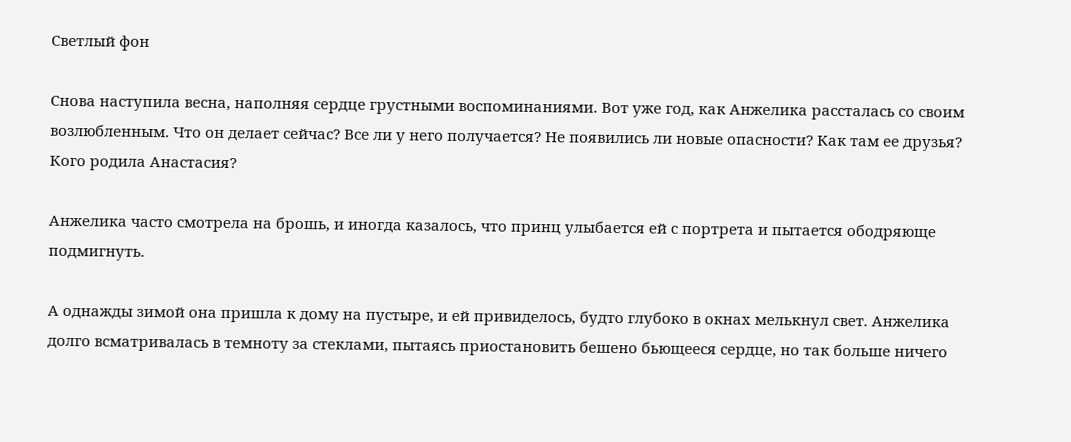Светлый фон

Снова наступила весна, наполняя сердце грустными воспоминаниями. Вот уже год, как Анжелика рассталась со своим возлюбленным. Что он делает сейчас? Все ли у него получается? Не появились ли новые опасности? Как там ее друзья? Кого родила Анастасия?

Анжелика часто смотрела на брошь, и иногда казалось, что принц улыбается ей с портрета и пытается ободряюще подмигнуть.

А однажды зимой она пришла к дому на пустыре, и ей привиделось, будто глубоко в окнах мелькнул свет. Анжелика долго всматривалась в темноту за стеклами, пытаясь приостановить бешено бьющееся сердце, но так больше ничего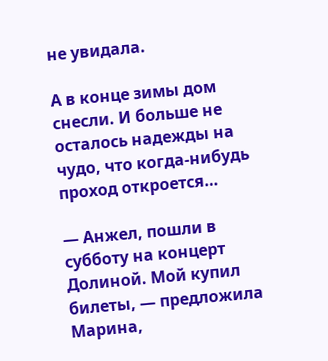не увидала.

А в конце зимы дом снесли. И больше не осталось надежды на чудо, что когда-нибудь проход откроется…

— Анжел, пошли в субботу на концерт Долиной. Мой купил билеты, — предложила Марина,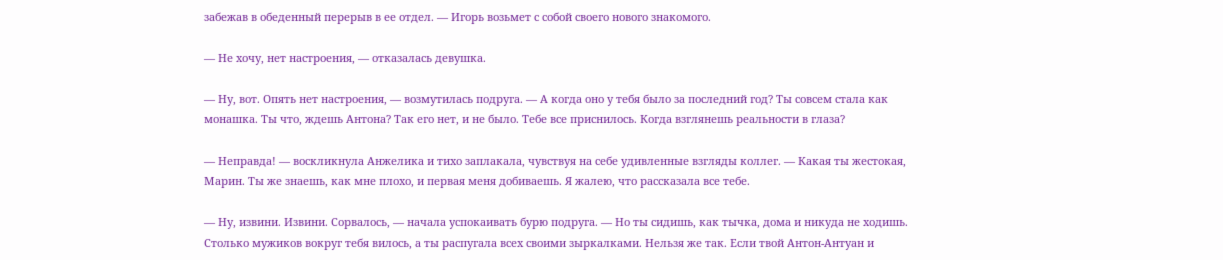забежав в обеденный перерыв в ее отдел. — Игорь возьмет с собой своего нового знакомого.

— Не хочу, нет настроения, — отказалась девушка.

— Ну, вот. Опять нет настроения, — возмутилась подруга. — А когда оно у тебя было за последний год? Ты совсем стала как монашка. Ты что, ждешь Антона? Так его нет, и не было. Тебе все приснилось. Когда взглянешь реальности в глаза?

— Неправда! — воскликнула Анжелика и тихо заплакала, чувствуя на себе удивленные взгляды коллег. — Какая ты жестокая, Марин. Ты же знаешь, как мне плохо, и первая меня добиваешь. Я жалею, что рассказала все тебе.

— Ну, извини. Извини. Сорвалось, — начала успокаивать бурю подруга. — Но ты сидишь, как тычка, дома и никуда не ходишь. Столько мужиков вокруг тебя вилось, а ты распугала всех своими зыркалками. Нельзя же так. Если твой Антон-Антуан и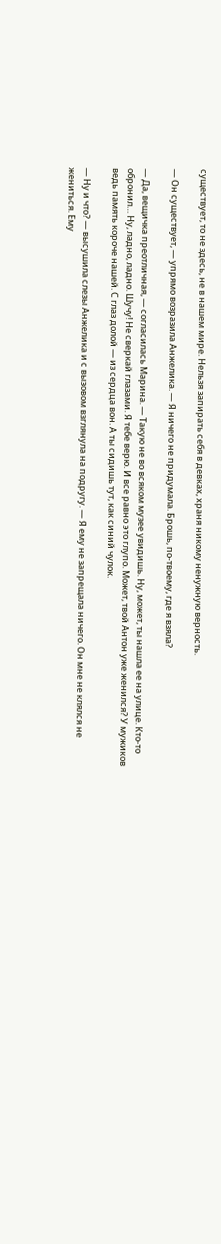существует, то не здесь, не в нашем мире. Нельзя запирать себя в девках, храня никому ненужную верность.

— Он существует, — упрямо возразила Анжелика. — Я ничего не придумала. Брошь, по-твоему, где я взяла?

— Да, вещичка преотличная, — согласилась Марина. — Такую не во всяком музее увидишь. Ну, может, ты нашла ее на улице. Кто-то обронил… Ну, ладно, ладно. Шучу! Не сверкай глазами. Я тебе верю. И все равно это глупо. Может, твой Антон уже женился? У мужиков ведь память короче нашей. С глаз долой — из сердца вон. А ты сидишь тут, как синий чулок.

— Ну и что? — высушила слезы Анжелика и с вызовом взглянула на подругу. — Я ему не запрещала ничего. Он мне не клялся не жениться. Ему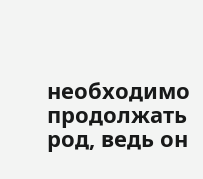необходимо продолжать род, ведь он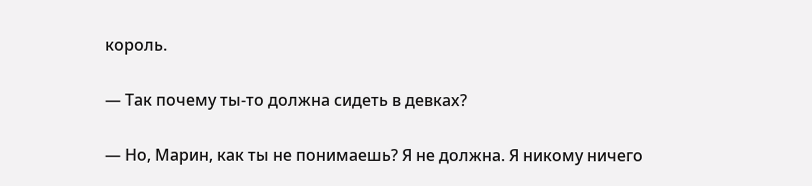король.

— Так почему ты-то должна сидеть в девках?

— Но, Марин, как ты не понимаешь? Я не должна. Я никому ничего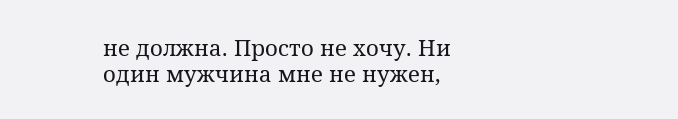не должна. Просто не хочу. Ни один мужчина мне не нужен,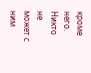кроме него. Никто не может с ним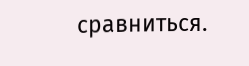сравниться.